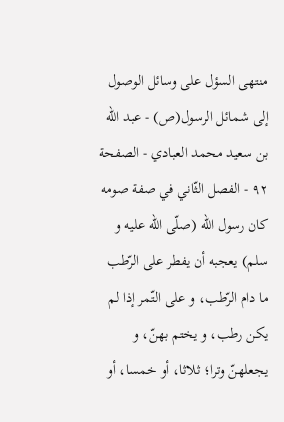منتهى السؤل على وسائل الوصول إلى شمائل الرسول(ص) - عبد الله بن سعيد محمد العبادي - الصفحة ٩٢ - الفصل الثّاني في صفة صومه
كان رسول اللّه (صلّى اللّه عليه و سلم) يعجبه أن يفطر على الرّطب ما دام الرّطب، و على التّمر إذا لم يكن رطب، و يختم بهنّ، و يجعلهنّ وترا؛ ثلاثا، أو خمسا، أو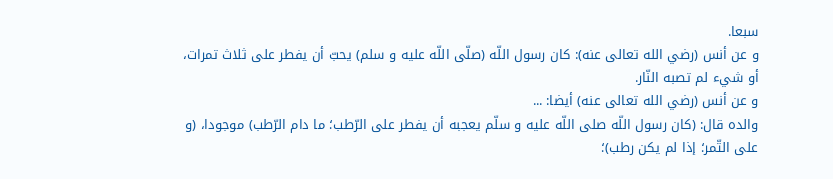سبعا.
و عن أنس (رضي الله تعالى عنه): كان رسول اللّه (صلّى اللّه عليه و سلم) يحبّ أن يفطر على ثلاث تمرات، أو شيء لم تصبه النّار.
و عن أنس (رضي الله تعالى عنه) أيضا: ...
والده قال: (كان رسول اللّه صلى اللّه عليه و سلّم يعجبه أن يفطر على الرّطب؛ ما دام الرّطب) موجودا، (و على التّمر؛ إذا لم يكن رطب)؛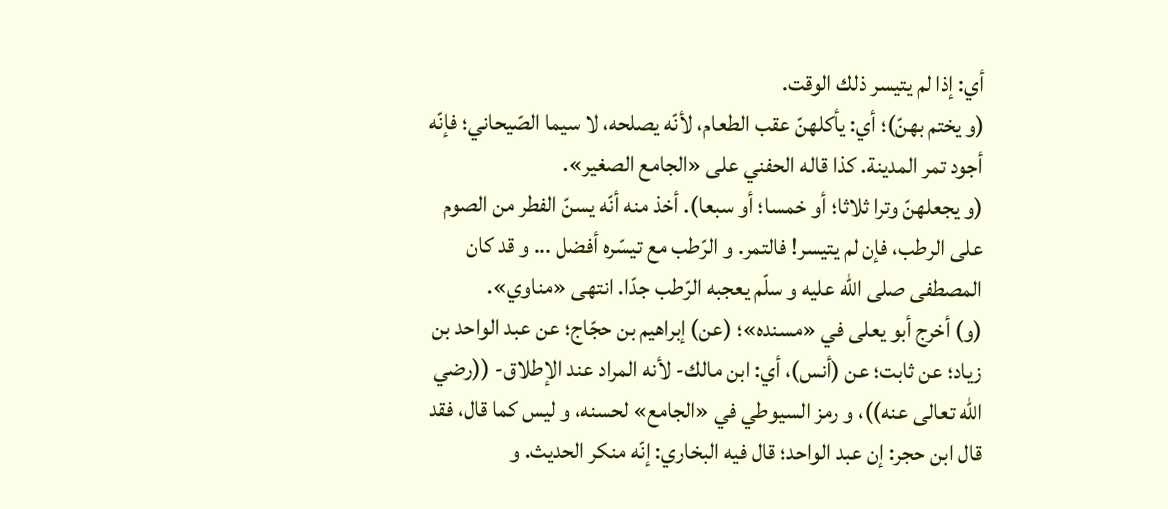أي: إذا لم يتيسر ذلك الوقت.
(و يختم بهنّ)؛ أي: يأكلهنّ عقب الطعام، لأنّه يصلحه، لا سيما الصّيحاني؛ فإنّه أجود تمر المدينة. كذا قاله الحفني على «الجامع الصغير».
(و يجعلهنّ وترا ثلاثا؛ أو خمسا؛ أو سبعا). أخذ منه أنّه يسنّ الفطر من الصوم على الرطب، فإن لم يتيسر! فالتمر. و الرّطب مع تيسّره أفضل ... و قد كان المصطفى صلى اللّه عليه و سلّم يعجبه الرّطب جدّا. انتهى «مناوي».
(و) أخرج أبو يعلى في «مسنده»؛ (عن) إبراهيم بن حجّاج؛ عن عبد الواحد بن زياد؛ عن ثابت؛ عن (أنس)، أي: ابن مالك- لأنه المراد عند الإطلاق- ((رضي الله تعالى عنه))، و رمز السيوطي في «الجامع» لحسنه، و ليس كما قال، فقد قال ابن حجر: إن عبد الواحد؛ قال فيه البخاري: إنّه منكر الحديث. و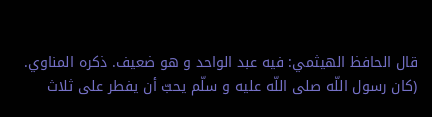قال الحافظ الهيثمي: فيه عبد الواحد و هو ضعيف. ذكره المناوي.
(كان رسول اللّه صلى اللّه عليه و سلّم يحبّ أن يفطر على ثلاث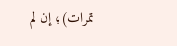تمرات)؛ إن لم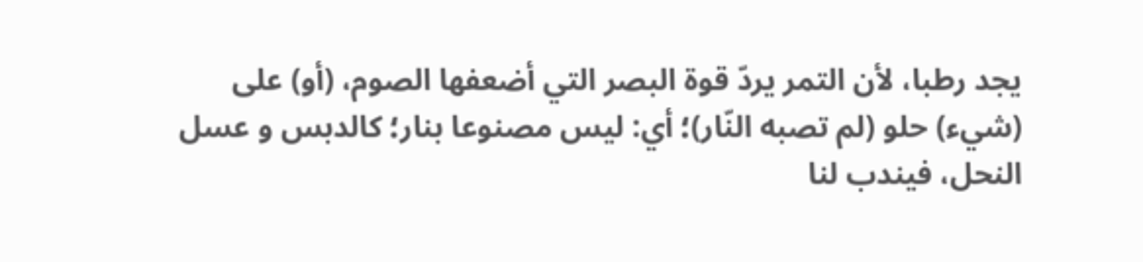يجد رطبا، لأن التمر يردّ قوة البصر التي أضعفها الصوم، (أو) على (شيء) حلو (لم تصبه النّار)؛ أي: ليس مصنوعا بنار؛ كالدبس و عسل النحل، فيندب لنا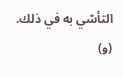التأسّي به في ذلك.
(و)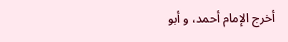أخرج الإمام أحمد، و أبو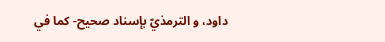داود، و الترمذيّ بإسناد صحيح- كما في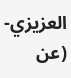العزيزي- (عن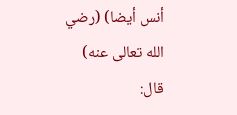أنس أيضا) (رضي الله تعالى عنه) قال: